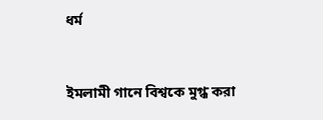ধর্ম


ইমলামী গানে বিশ্বকে মুগ্ধ করা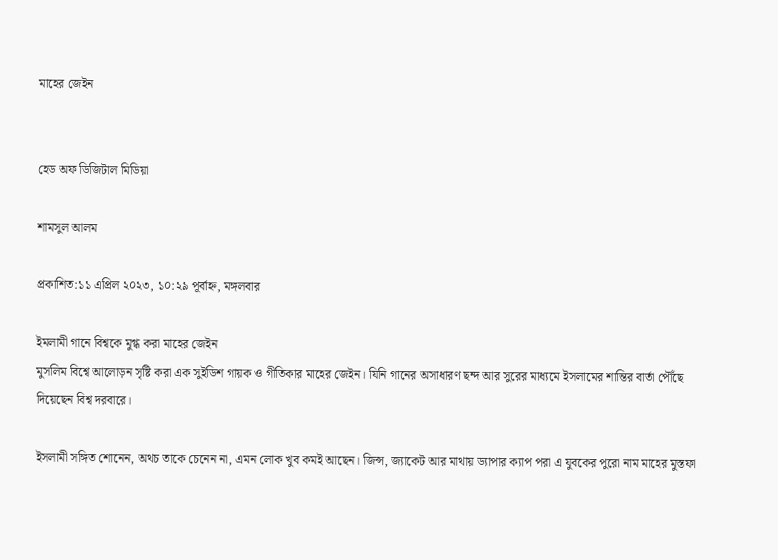মাহের জেইন


হেড অফ ডিজিটাল মিডিয়া

শামসুল আলম

প্রকাশিত:১১ এপ্রিল ২০২৩, ১০:২৯ পূর্বাহ্ন, মঙ্গলবার

ইমলামী গানে বিশ্বকে মুগ্ধ করা মাহের জেইন
মুসলিম বিশ্বে আলোড়ন সৃষ্টি করা এক সুইডিশ গায়ক ও গীতিকার মাহের জেইন। যিনি গানের অসাধারণ ছন্দ আর সুরের মাধ্যমে ইসলামের শান্তির বার্তা পৌঁছে দিয়েছেন বিশ্ব দরবারে।

ইসলামী সঙ্গিত শোনেন, অথচ তাকে চেনেন না, এমন লোক খুব কমই আছেন। জিন্স, জ্যাকেট আর মাথায় ড্যাপার ক্যাপ পরা এ যুবকের পুরো নাম মাহের মুস্তফা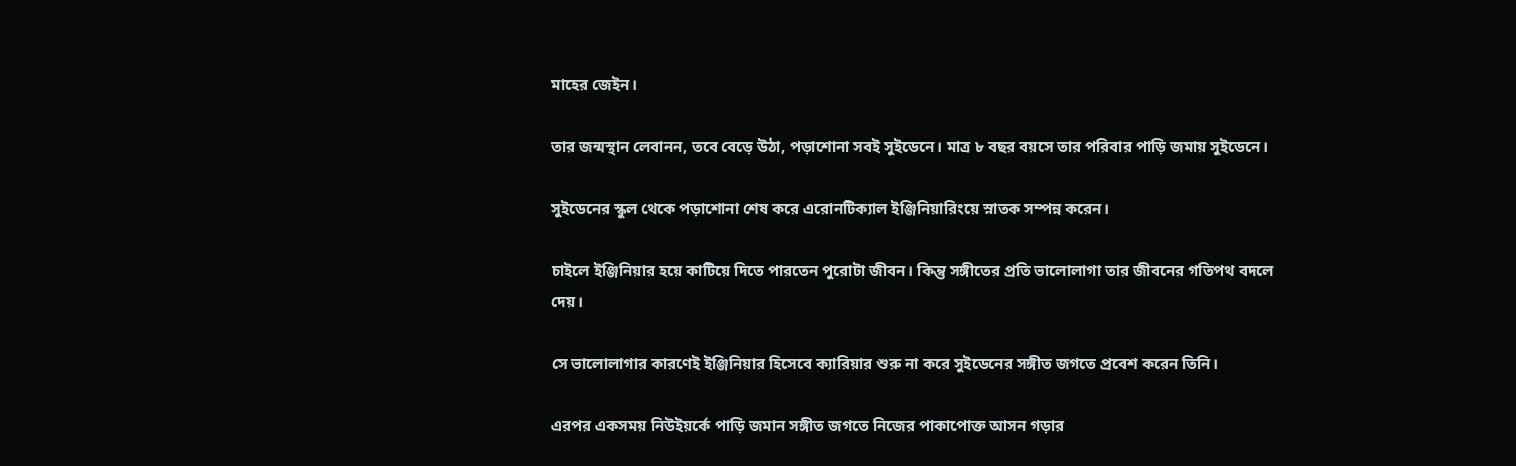মাহের জেইন।

তার জন্মস্থান লেবানন, তবে বেড়ে উঠা, পড়াশোনা সবই সুইডেনে। মাত্র ৮ বছর বয়সে তার পরিবার পাড়ি জমায় সুইডেনে।

সুইডেনের স্কুল থেকে পড়াশোনা শেষ করে এরোনটিক্যাল ইঞ্জিনিয়ারিংয়ে স্নাতক সম্পন্ন করেন।

চাইলে ইঞ্জিনিয়ার হয়ে কাটিয়ে দিতে পারতেন পুরোটা জীবন। কিন্তু সঙ্গীতের প্রতি ভালোলাগা তার জীবনের গতিপথ বদলে দেয়।

সে ভালোলাগার কারণেই ইঞ্জিনিয়ার হিসেবে ক্যারিয়ার শুরু না করে সুইডেনের সঙ্গীত জগতে প্রবেশ করেন তিনি।

এরপর একসময় নিউইয়র্কে পাড়ি জমান সঙ্গীত জগতে নিজের পাকাপোক্ত আসন গড়ার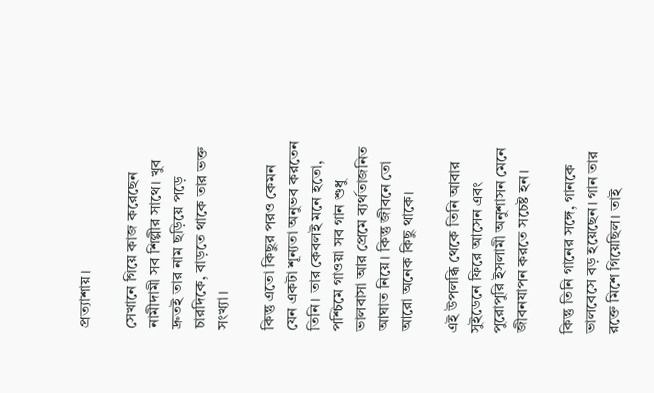প্রত্যাশায়।

সেখানে গিয়ে কাজ করেছেন নামীদামী সব শিল্পীর সাথে। খুব দ্রুতই তার নাম ছড়িয়ে পড়ে চারদিকে, বাড়তে থাকে তার ভক্ত সংখ্যা।

কিন্তু এতো কিছুর পরও কেমন যেন একটা শূন্যতা অনুভব করতেন তিনি। তার কেবলই মনে হতো, পশ্চিমে গাওয়া সব গান শুধু ভালবাসা আর প্রেমে ব্যর্থতাজনিত আঘাত নিয়ে। কিন্তু জীবনে তো আরো অনেক কিছু থাকে।

এই উপলব্ধি থেকে তিনি আবার সুইডেনে ফিরে আসেন এবং পুরোপুরি ইসলামী অনুশাসন মেনে জীবনযাপন করতে সচেষ্ট হন।

কিন্তু তিনি গানের সঙ্গে, গানকে ভালবেসে বড় হয়েছেন। গান তার রক্তে মিশে গিয়েছিল। তাই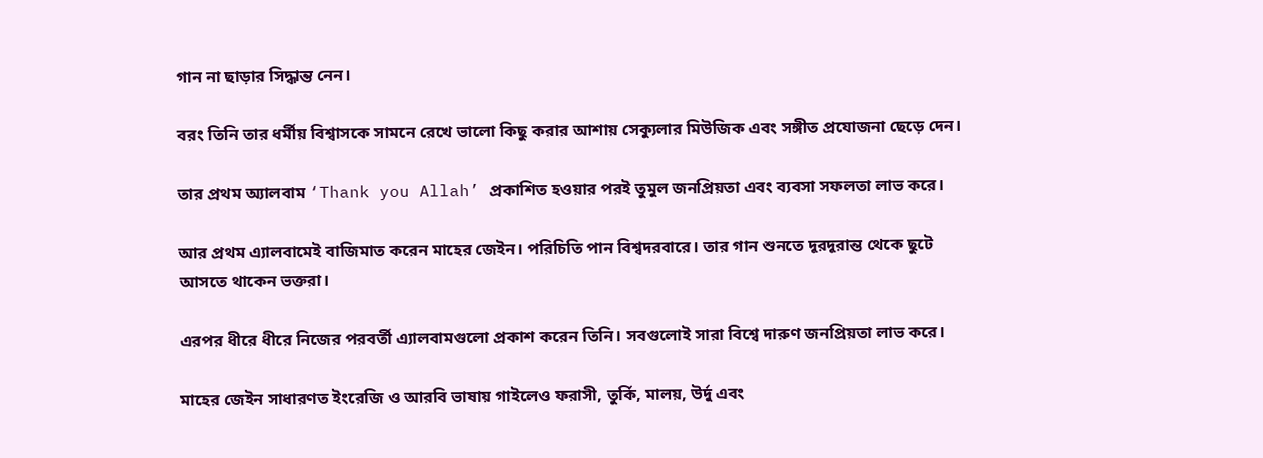গান না ছাড়ার সিদ্ধান্ত নেন।

বরং তিনি তার ধর্মীয় বিশ্বাসকে সামনে রেখে ভালো কিছু করার আশায় সেক্যুলার মিউজিক এবং সঙ্গীত প্রযোজনা ছেড়ে দেন।

তার প্রথম অ্যালবাম ‘Thank you Allah’ প্রকাশিত হওয়ার পরই তুমুল জনপ্রিয়তা এবং ব্যবসা সফলতা লাভ করে।

আর প্রথম এ্যালবামেই বাজিমাত করেন মাহের জেইন। পরিচিতি পান বিশ্বদরবারে। তার গান শুনতে দূরদূরান্ত থেকে ছুটে আসতে থাকেন ভক্তরা।

এরপর ধীরে ধীরে নিজের পরবর্তী এ্যালবামগুলো প্রকাশ করেন তিনি। সবগুলোই সারা বিশ্বে দারুণ জনপ্রিয়তা লাভ করে।

মাহের জেইন সাধারণত ইংরেজি ও আরবি ভাষায় গাইলেও ফরাসী, তুর্কি, মালয়, উর্দু এবং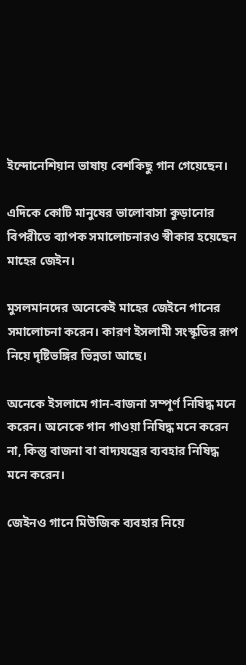ইন্দোনেশিয়ান ভাষায় বেশকিছু গান গেয়েছেন।

এদিকে কোটি মানুষের ভালোবাসা কুড়ানোর বিপরীতে ব্যাপক সমালোচনারও স্বীকার হয়েছেন মাহের জেইন।

মুসলমানদের অনেকেই মাহের জেইনে গানের সমালোচনা করেন। কারণ ইসলামী সংস্কৃতির রূপ নিয়ে দৃষ্টিভঙ্গির ভিন্নতা আছে।

অনেকে ইসলামে গান-বাজনা সম্পূর্ণ নিষিদ্ধ মনে করেন। অনেকে গান গাওয়া নিষিদ্ধ মনে করেন না, কিন্তু বাজনা বা বাদ্যযন্ত্রের ব্যবহার নিষিদ্ধ মনে করেন।

জেইনও গানে মিউজিক ব্যবহার নিয়ে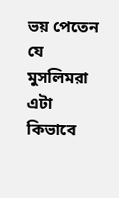ভয় পেতেন যে মুসলিমরা এটা কিভাবে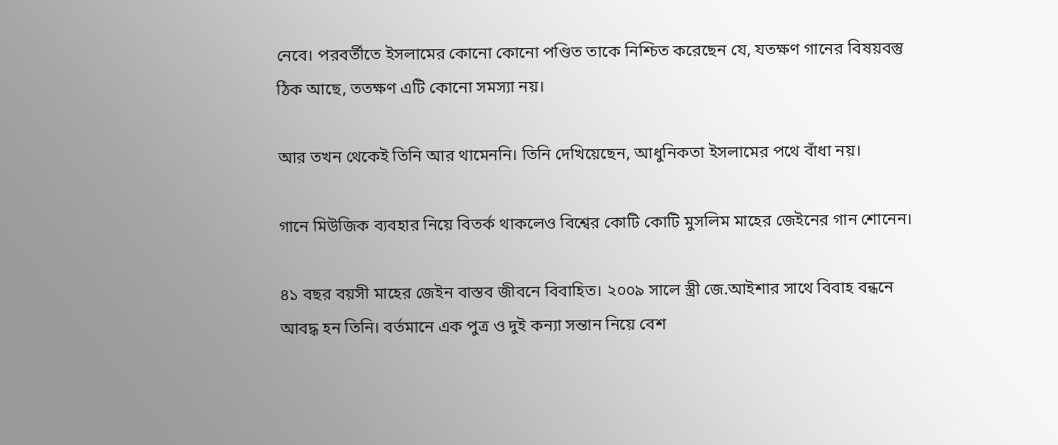নেবে। পরবর্তীতে ইসলামের কোনো কোনো পণ্ডিত তাকে নিশ্চিত করেছেন যে, যতক্ষণ গানের বিষয়বস্তু ঠিক আছে, ততক্ষণ এটি কোনো সমস্যা নয়।

আর তখন থেকেই তিনি আর থামেননি। তিনি দেখিয়েছেন, আধুনিকতা ইসলামের পথে বাঁধা নয়।

গানে মিউজিক ব্যবহার নিয়ে বিতর্ক থাকলেও বিশ্বের কোটি কোটি মুসলিম মাহের জেইনের গান শোনেন।

৪১ বছর বয়সী মাহের জেইন বাস্তব জীবনে বিবাহিত। ২০০৯ সালে স্ত্রী জে.আইশার সাথে বিবাহ বন্ধনে আবদ্ধ হন তিনি। বর্তমানে এক পুত্র ও দুই কন্যা সন্তান নিয়ে বেশ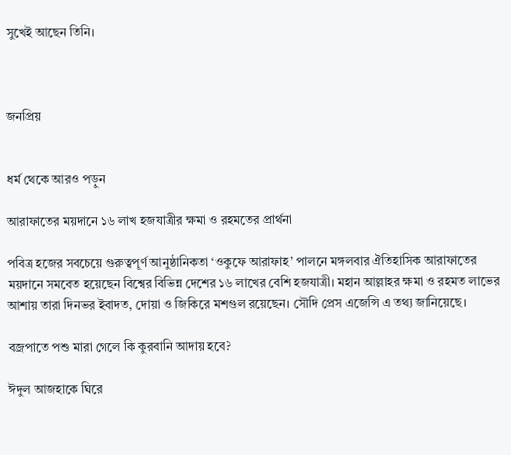সুখেই আছেন তিনি।



জনপ্রিয়


ধর্ম থেকে আরও পড়ুন

আরাফাতের ময়দানে ১৬ লাখ হজযাত্রীর ক্ষমা ও রহমতের প্রার্থনা

পবিত্র হজের সবচেয়ে গুরুত্বপূর্ণ আনুষ্ঠানিকতা ‘ওকুফে আরাফাহ’ পালনে মঙ্গলবার ঐতিহাসিক আরাফাতের ময়দানে সমবেত হয়েছেন বিশ্বের বিভিন্ন দেশের ১৬ লাখের বেশি হজযাত্রী। মহান আল্লাহর ক্ষমা ও রহমত লাভের আশায় তারা দিনভর ইবাদত, দোয়া ও জিকিরে মশগুল রয়েছেন। সৌদি প্রেস এজেন্সি এ তথ্য জানিয়েছে।

বজ্রপাতে পশু মারা গেলে কি কুরবানি আদায় হবে?

ঈদুল আজহাকে ঘিরে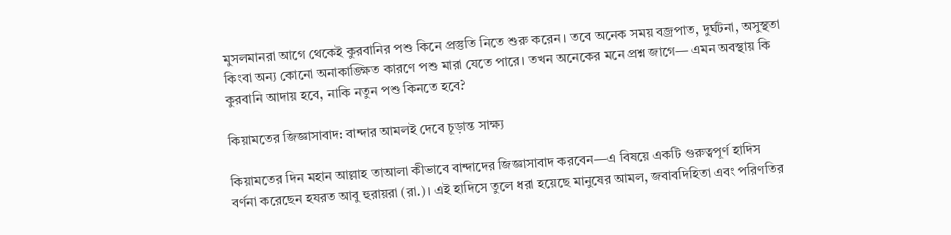মুসলমানরা আগে থেকেই কুরবানির পশু কিনে প্রস্তুতি নিতে শুরু করেন। তবে অনেক সময় বজ্রপাত, দুর্ঘটনা, অসুস্থতা কিংবা অন্য কোনো অনাকাঙ্ক্ষিত কারণে পশু মারা যেতে পারে। তখন অনেকের মনে প্রশ্ন জাগে— এমন অবস্থায় কি কুরবানি আদায় হবে, নাকি নতুন পশু কিনতে হবে?

কিয়ামতের জিজ্ঞাসাবাদ: বান্দার আমলই দেবে চূড়ান্ত সাক্ষ্য

কিয়ামতের দিন মহান আল্লাহ তাআলা কীভাবে বান্দাদের জিজ্ঞাসাবাদ করবেন—এ বিষয়ে একটি গুরুত্বপূর্ণ হাদিস বর্ণনা করেছেন হযরত আবু হুরায়রা (রা.)। এই হাদিসে তুলে ধরা হয়েছে মানুষের আমল, জবাবদিহিতা এবং পরিণতির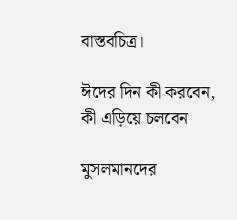বাস্তবচিত্র।

ঈদের দিন কী করবেন, কী এড়িয়ে চলবেন

মুসলমানদের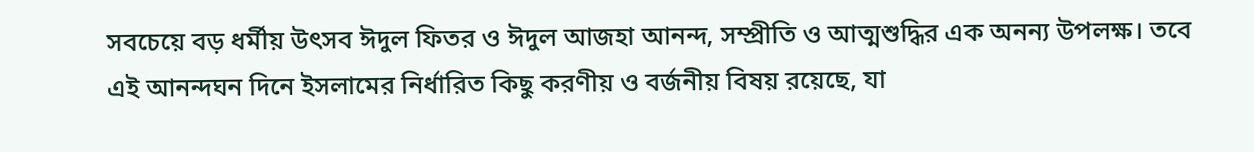সবচেয়ে বড় ধর্মীয় উৎসব ঈদুল ফিতর ও ঈদুল আজহা আনন্দ, সম্প্রীতি ও আত্মশুদ্ধির এক অনন্য উপলক্ষ। তবে এই আনন্দঘন দিনে ইসলামের নির্ধারিত কিছু করণীয় ও বর্জনীয় বিষয় রয়েছে, যা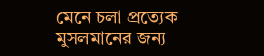মেনে চলা প্রত্যেক মুসলমানের জন্য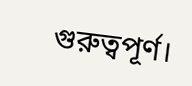গুরুত্বপূর্ণ।